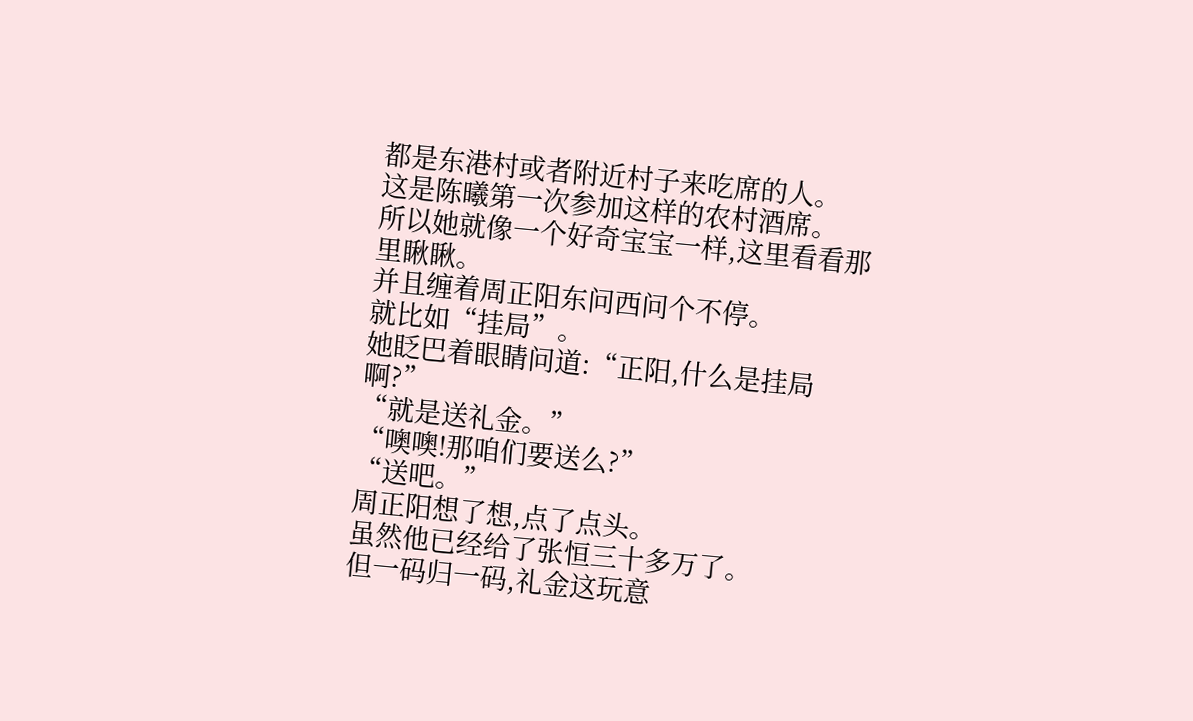都是东港村或者附近村子来吃席的人。
这是陈曦第一次参加这样的农村酒席。
所以她就像一个好奇宝宝一样,这里看看那里瞅瞅。
并且缠着周正阳东问西问个不停。
就比如“挂局”。
她眨巴着眼睛问道:“正阳,什么是挂局啊?”
“就是送礼金。”
“噢噢!那咱们要送么?”
“送吧。”
周正阳想了想,点了点头。
虽然他已经给了张恒三十多万了。
但一码归一码,礼金这玩意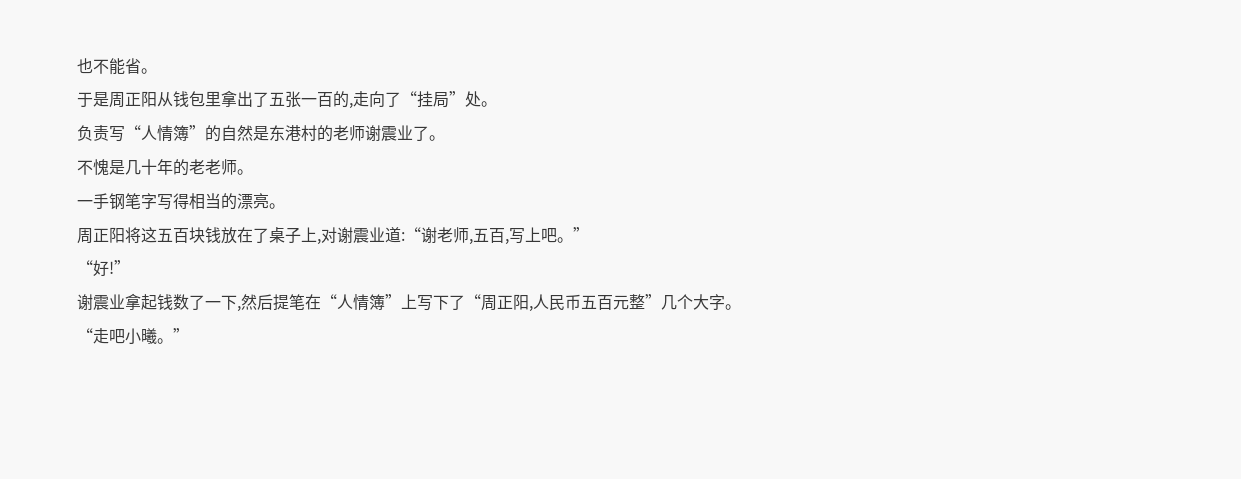也不能省。
于是周正阳从钱包里拿出了五张一百的,走向了“挂局”处。
负责写“人情簿”的自然是东港村的老师谢震业了。
不愧是几十年的老老师。
一手钢笔字写得相当的漂亮。
周正阳将这五百块钱放在了桌子上,对谢震业道:“谢老师,五百,写上吧。”
“好!”
谢震业拿起钱数了一下,然后提笔在“人情簿”上写下了“周正阳,人民币五百元整”几个大字。
“走吧小曦。”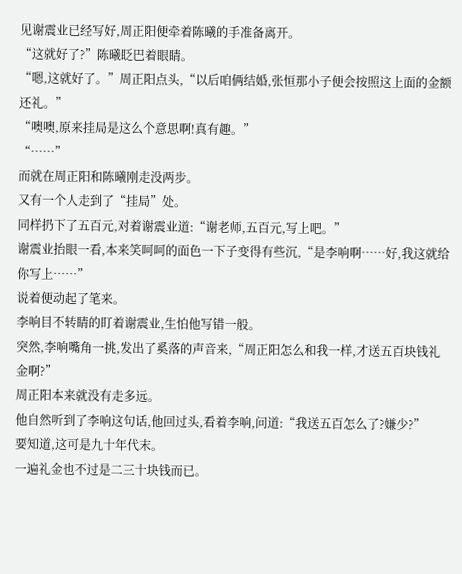见谢震业已经写好,周正阳便牵着陈曦的手准备离开。
“这就好了?”陈曦眨巴着眼睛。
“嗯,这就好了。”周正阳点头,“以后咱俩结婚,张恒那小子便会按照这上面的金额还礼。”
“噢噢,原来挂局是这么个意思啊!真有趣。”
“……”
而就在周正阳和陈曦刚走没两步。
又有一个人走到了“挂局”处。
同样扔下了五百元,对着谢震业道:“谢老师,五百元,写上吧。”
谢震业抬眼一看,本来笑呵呵的面色一下子变得有些沉,“是李响啊……好,我这就给你写上……”
说着便动起了笔来。
李响目不转睛的盯着谢震业,生怕他写错一般。
突然,李响嘴角一挑,发出了奚落的声音来,“周正阳怎么和我一样,才送五百块钱礼金啊?”
周正阳本来就没有走多远。
他自然听到了李响这句话,他回过头,看着李响,问道:“我送五百怎么了?嫌少?”
要知道,这可是九十年代末。
一遍礼金也不过是二三十块钱而已。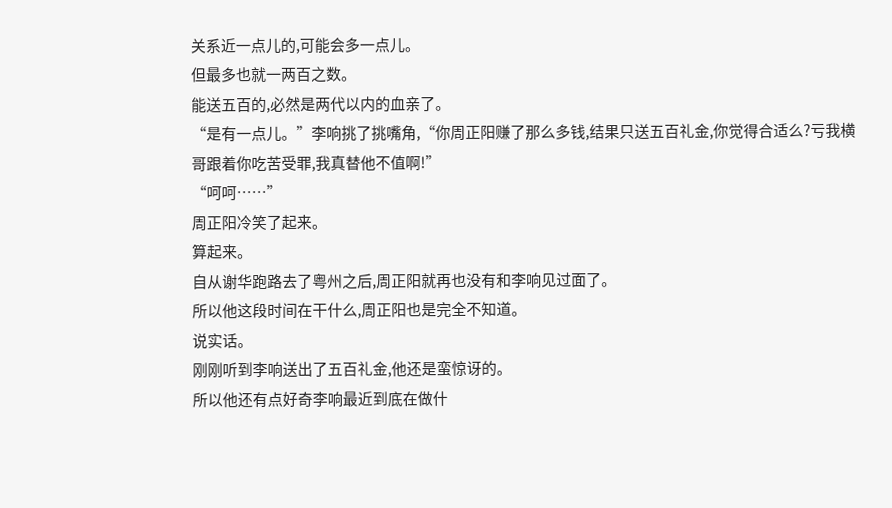关系近一点儿的,可能会多一点儿。
但最多也就一两百之数。
能送五百的,必然是两代以内的血亲了。
“是有一点儿。”李响挑了挑嘴角,“你周正阳赚了那么多钱,结果只送五百礼金,你觉得合适么?亏我横哥跟着你吃苦受罪,我真替他不值啊!”
“呵呵……”
周正阳冷笑了起来。
算起来。
自从谢华跑路去了粤州之后,周正阳就再也没有和李响见过面了。
所以他这段时间在干什么,周正阳也是完全不知道。
说实话。
刚刚听到李响送出了五百礼金,他还是蛮惊讶的。
所以他还有点好奇李响最近到底在做什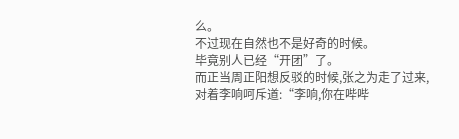么。
不过现在自然也不是好奇的时候。
毕竟别人已经“开团”了。
而正当周正阳想反驳的时候,张之为走了过来,对着李响呵斥道:“李响,你在哔哔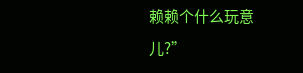赖赖个什么玩意儿?”